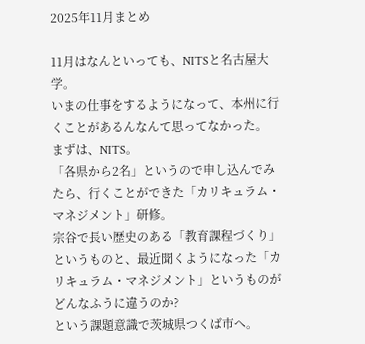2025年11月まとめ

11月はなんといっても、NITSと名古屋大学。
いまの仕事をするようになって、本州に行くことがあるんなんて思ってなかった。
まずは、NITS。
「各県から2名」というので申し込んでみたら、行くことができた「カリキュラム・マネジメント」研修。
宗谷で長い歴史のある「教育課程づくり」というものと、最近聞くようになった「カリキュラム・マネジメント」というものがどんなふうに違うのか?
という課題意識で茨城県つくば市へ。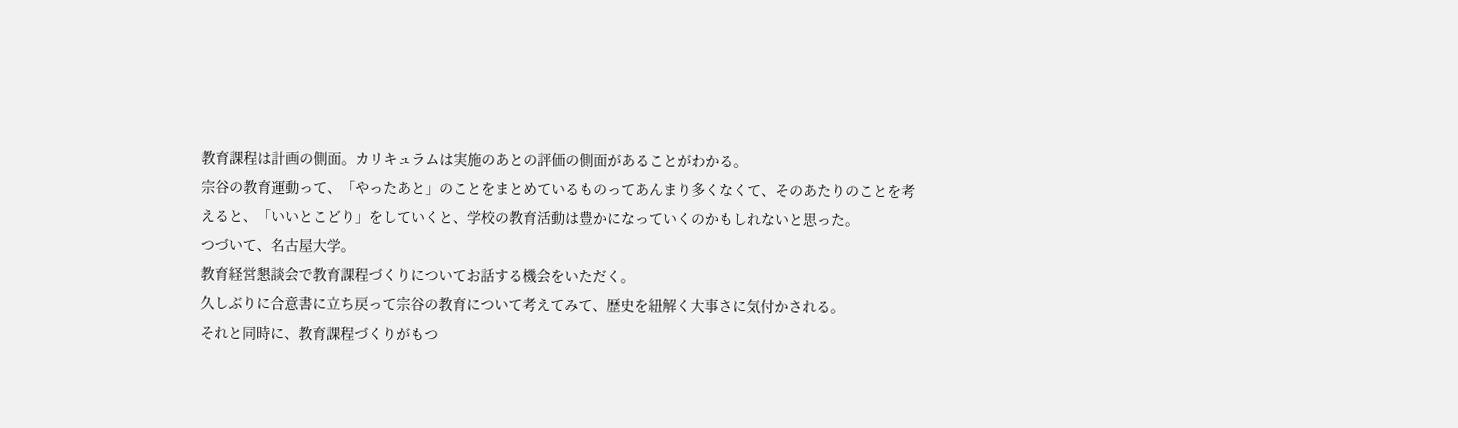教育課程は計画の側面。カリキュラムは実施のあとの評価の側面があることがわかる。
宗谷の教育運動って、「やったあと」のことをまとめているものってあんまり多くなくて、そのあたりのことを考えると、「いいとこどり」をしていくと、学校の教育活動は豊かになっていくのかもしれないと思った。
つづいて、名古屋大学。
教育経営懇談会で教育課程づくりについてお話する機会をいただく。
久しぶりに合意書に立ち戻って宗谷の教育について考えてみて、歴史を紐解く大事さに気付かされる。
それと同時に、教育課程づくりがもつ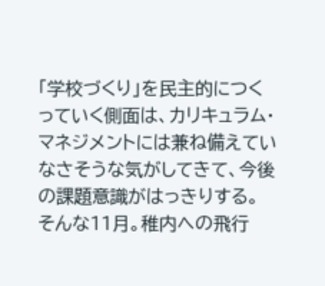「学校づくり」を民主的につくっていく側面は、カリキュラム・マネジメントには兼ね備えていなさそうな気がしてきて、今後の課題意識がはっきりする。
そんな11月。稚内への飛行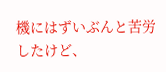機にはずいぶんと苦労したけど、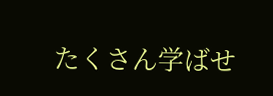たくさん学ばせ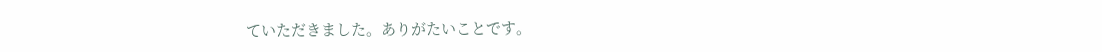ていただきました。ありがたいことです。